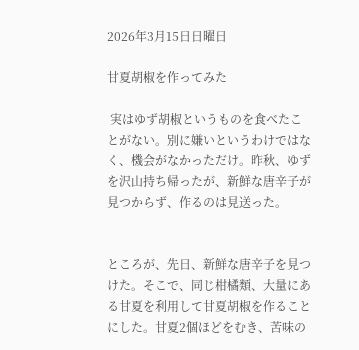2026年3月15日日曜日

甘夏胡椒を作ってみた

 実はゆず胡椒というものを食べたことがない。別に嫌いというわけではなく、機会がなかっただけ。昨秋、ゆずを沢山持ち帰ったが、新鮮な唐辛子が見つからず、作るのは見送った。


ところが、先日、新鮮な唐辛子を見つけた。そこで、同じ柑橘類、大量にある甘夏を利用して甘夏胡椒を作ることにした。甘夏2個ほどをむき、苦味の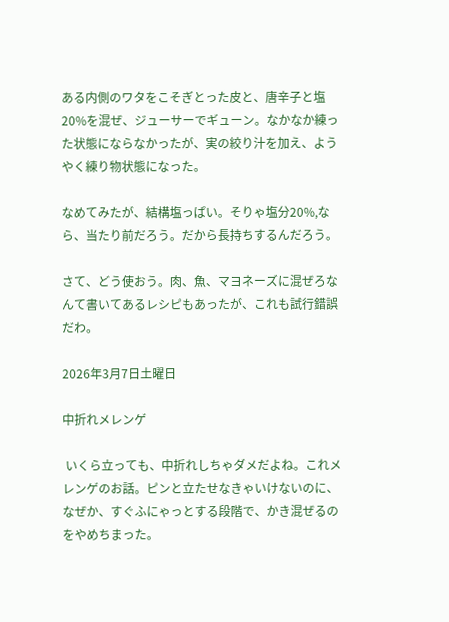ある内側のワタをこそぎとった皮と、唐辛子と塩20%を混ぜ、ジューサーでギューン。なかなか練った状態にならなかったが、実の絞り汁を加え、ようやく練り物状態になった。

なめてみたが、結構塩っぱい。そりゃ塩分20%,なら、当たり前だろう。だから長持ちするんだろう。

さて、どう使おう。肉、魚、マヨネーズに混ぜろなんて書いてあるレシピもあったが、これも試行錯誤だわ。

2026年3月7日土曜日

中折れメレンゲ

 いくら立っても、中折れしちゃダメだよね。これメレンゲのお話。ピンと立たせなきゃいけないのに、なぜか、すぐふにゃっとする段階で、かき混ぜるのをやめちまった。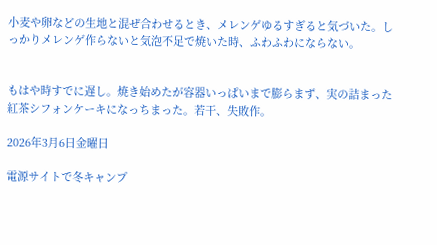小麦や卵などの生地と混ぜ合わせるとき、メレンゲゆるすぎると気づいた。しっかりメレンゲ作らないと気泡不足で焼いた時、ふわふわにならない。


もはや時すでに遅し。焼き始めたが容器いっぱいまで膨らまず、実の詰まった紅茶シフォンケーキになっちまった。若干、失敗作。

2026年3月6日金曜日

電源サイトで冬キャンプ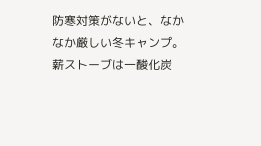防寒対策がないと、なかなか厳しい冬キャンプ。薪ストーブは一酸化炭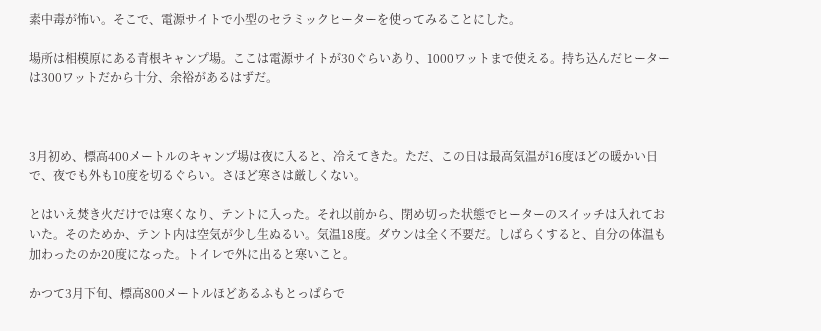素中毒が怖い。そこで、電源サイトで小型のセラミックヒーターを使ってみることにした。

場所は相模原にある青根キャンプ場。ここは電源サイトが30ぐらいあり、1000ワットまで使える。持ち込んだヒーターは300ワットだから十分、余裕があるはずだ。



3月初め、標高400メートルのキャンプ場は夜に入ると、冷えてきた。ただ、この日は最高気温が16度ほどの暖かい日で、夜でも外も10度を切るぐらい。さほど寒さは厳しくない。

とはいえ焚き火だけでは寒くなり、テントに入った。それ以前から、閉め切った状態でヒーターのスイッチは入れておいた。そのためか、テント内は空気が少し生ぬるい。気温18度。ダウンは全く不要だ。しばらくすると、自分の体温も加わったのか20度になった。トイレで外に出ると寒いこと。

かつて3月下旬、標高800メートルほどあるふもとっぱらで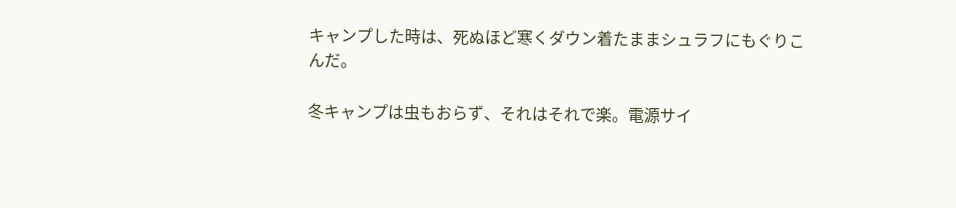キャンプした時は、死ぬほど寒くダウン着たままシュラフにもぐりこんだ。

冬キャンプは虫もおらず、それはそれで楽。電源サイ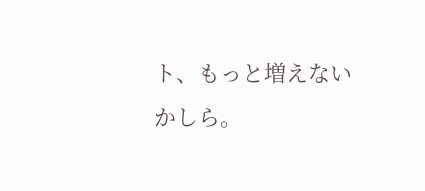ト、もっと増えないかしら。